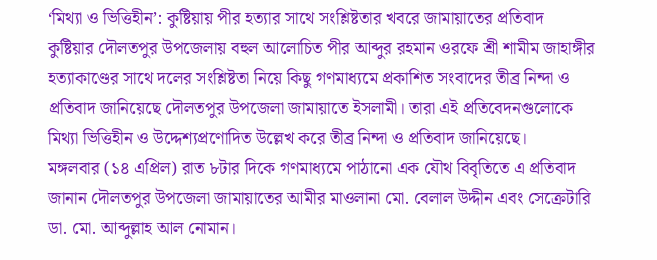‘মিথ্যা ও ভিত্তিহীন’: কুষ্টিয়ায় পীর হত্যার সাথে সংশ্লিষ্টতার খবরে জামায়াতের প্রতিবাদ
কুষ্টিয়ার দৌলতপুর উপজেলায় বহুল আলোচিত পীর আব্দুর রহমান ওরফে শ্রী শামীম জাহাঙ্গীর হত্যাকাণ্ডের সাথে দলের সংশ্লিষ্টতা নিয়ে কিছু গণমাধ্যমে প্রকাশিত সংবাদের তীব্র নিন্দা ও প্রতিবাদ জানিয়েছে দৌলতপুর উপজেলা জামায়াতে ইসলামী। তারা এই প্রতিবেদনগুলোকে মিথ্যা ভিত্তিহীন ও উদ্দেশ্যপ্রণোদিত উল্লেখ করে তীব্র নিন্দা ও প্রতিবাদ জানিয়েছে।
মঙ্গলবার (১৪ এপ্রিল) রাত ৮টার দিকে গণমাধ্যমে পাঠানো এক যৌথ বিবৃতিতে এ প্রতিবাদ জানান দৌলতপুর উপজেলা জামায়াতের আমীর মাওলানা মো. বেলাল উদ্দীন এবং সেক্রেটারি ডা. মো. আব্দুল্লাহ আল নোমান।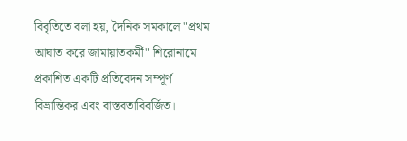বিবৃতিতে বলা হয়, দৈনিক সমকালে "প্রথম আঘাত করে জামায়াতকর্মী" শিরোনামে প্রকাশিত একটি প্রতিবেদন সম্পূর্ণ বিভ্রান্তিকর এবং বাস্তবতাবিবর্জিত।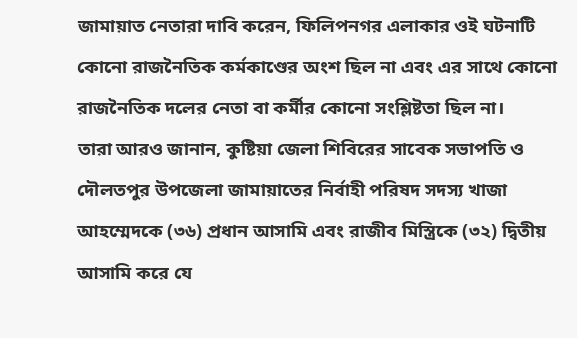জামায়াত নেতারা দাবি করেন, ফিলিপনগর এলাকার ওই ঘটনাটি কোনো রাজনৈতিক কর্মকাণ্ডের অংশ ছিল না এবং এর সাথে কোনো রাজনৈতিক দলের নেতা বা কর্মীর কোনো সংশ্লিষ্টতা ছিল না।
তারা আরও জানান, কুষ্টিয়া জেলা শিবিরের সাবেক সভাপতি ও দৌলতপুর উপজেলা জামায়াতের নির্বাহী পরিষদ সদস্য খাজা আহম্মেদকে (৩৬) প্রধান আসামি এবং রাজীব মিস্ত্রিকে (৩২) দ্বিতীয় আসামি করে যে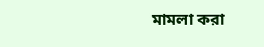মামলা করা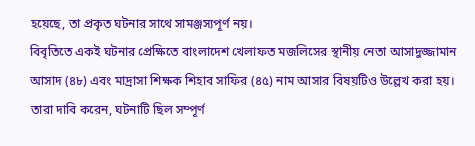হয়েছে, তা প্রকৃত ঘটনার সাথে সামঞ্জস্যপূর্ণ নয়।
বিবৃতিতে একই ঘটনার প্রেক্ষিতে বাংলাদেশ খেলাফত মজলিসের স্থানীয় নেতা আসাদুজ্জামান আসাদ (৪৮) এবং মাদ্রাসা শিক্ষক শিহাব সাফির (৪৫) নাম আসার বিষয়টিও উল্লেখ করা হয়।
তারা দাবি করেন, ঘটনাটি ছিল সম্পূর্ণ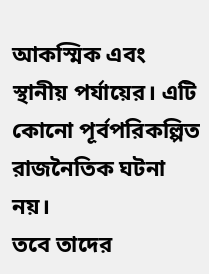আকস্মিক এবং স্থানীয় পর্যায়ের। এটি কোনো পূর্বপরিকল্পিত রাজনৈতিক ঘটনা নয়।
তবে তাদের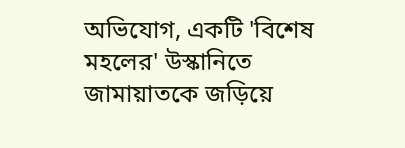অভিযোগ, একটি 'বিশেষ মহলের' উস্কানিতে জামায়াতকে জড়িয়ে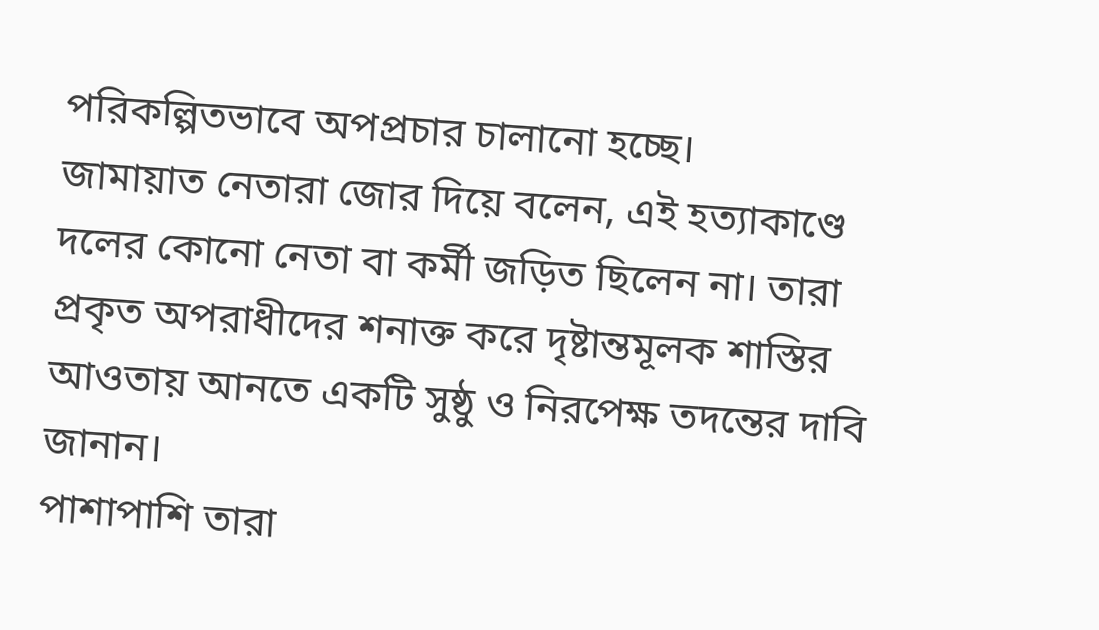পরিকল্পিতভাবে অপপ্রচার চালানো হচ্ছে।
জামায়াত নেতারা জোর দিয়ে বলেন, এই হত্যাকাণ্ডে দলের কোনো নেতা বা কর্মী জড়িত ছিলেন না। তারা প্রকৃত অপরাধীদের শনাক্ত করে দৃষ্টান্তমূলক শাস্তির আওতায় আনতে একটি সুষ্ঠু ও নিরপেক্ষ তদন্তের দাবি জানান।
পাশাপাশি তারা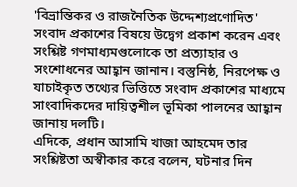'বিভ্রান্তিকর ও রাজনৈতিক উদ্দেশ্যপ্রণোদিত' সংবাদ প্রকাশের বিষয়ে উদ্বেগ প্রকাশ করেন এবং সংশ্লিষ্ট গণমাধ্যমগুলোকে তা প্রত্যাহার ও সংশোধনের আহ্বান জানান। বস্তুনিষ্ঠ, নিরপেক্ষ ও যাচাইকৃত তথ্যের ভিত্তিতে সংবাদ প্রকাশের মাধ্যমে সাংবাদিকদের দায়িত্বশীল ভূমিকা পালনের আহ্বান জানায় দলটি।
এদিকে, প্রধান আসামি খাজা আহমেদ তার সংশ্লিষ্টতা অস্বীকার করে বলেন, ঘটনার দিন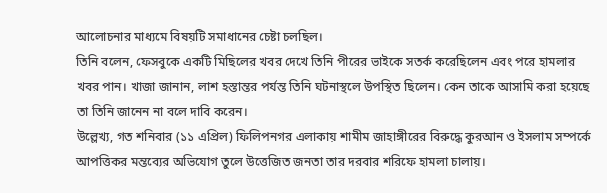আলোচনার মাধ্যমে বিষয়টি সমাধানের চেষ্টা চলছিল।
তিনি বলেন, ফেসবুকে একটি মিছিলের খবর দেখে তিনি পীরের ভাইকে সতর্ক করেছিলেন এবং পরে হামলার খবর পান। খাজা জানান, লাশ হস্তান্তর পর্যন্ত তিনি ঘটনাস্থলে উপস্থিত ছিলেন। কেন তাকে আসামি করা হয়েছে তা তিনি জানেন না বলে দাবি করেন।
উল্লেখ্য, গত শনিবার (১১ এপ্রিল) ফিলিপনগর এলাকায় শামীম জাহাঙ্গীরের বিরুদ্ধে কুরআন ও ইসলাম সম্পর্কে আপত্তিকর মন্তব্যের অভিযোগ তুলে উত্তেজিত জনতা তার দরবার শরিফে হামলা চালায়।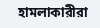হামলাকারীরা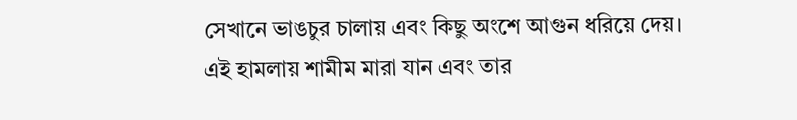সেখানে ভাঙচুর চালায় এবং কিছু অংশে আগুন ধরিয়ে দেয়।
এই হামলায় শামীম মারা যান এবং তার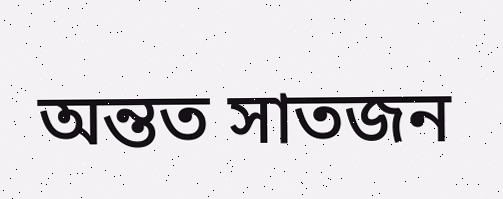অন্তত সাতজন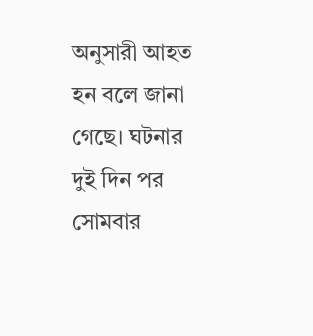অনুসারী আহত হন বলে জানা গেছে। ঘটনার দুই দিন পর সোমবার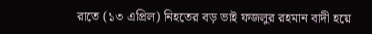রাতে (১৩ এপ্রিল) নিহতের বড় ভাই ফজলুর রহমান বাদী হয়ে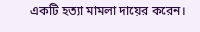একটি হত্যা মামলা দায়ের করেন।